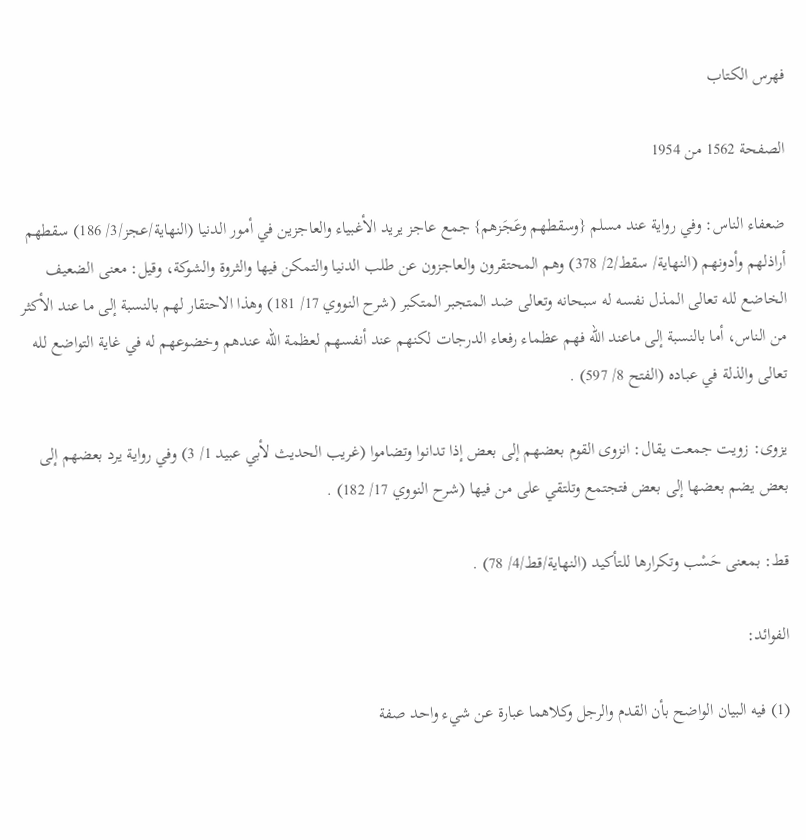فهرس الكتاب

الصفحة 1562 من 1954

ضعفاء الناس: وفي رواية عند مسلم {وسقطهم وعَجَزهم} جمع عاجز يريد الأغبياء والعاجزين في أمور الدنيا (النهاية/عجز/3/ 186) سقطهم أراذلهم وأدونهم (النهاية/ سقط/2/ 378) وهم المحتقرون والعاجزون عن طلب الدنيا والتمكن فيها والثروة والشوكة، وقيل: معنى الضعيف الخاضع لله تعالى المذل نفسه له سبحانه وتعالى ضد المتجبر المتكبر (شرح النووي 17/ 181) وهذا الاحتقار لهم بالنسبة إلى ما عند الأكثر من الناس، أما بالنسبة إلى ماعند الله فهم عظماء رفعاء الدرجات لكنهم عند أنفسهم لعظمة الله عندهم وخضوعهم له في غاية التواضع لله تعالى والذلة في عباده (الفتح 8/ 597) .

يزوى: زويت جمعت يقال: انزوى القوم بعضهم إلى بعض إذا تدانوا وتضاموا (غريب الحديث لأبي عبيد 1/ 3) وفي رواية يرد بعضهم إلى بعض يضم بعضها إلى بعض فتجتمع وتلتقي على من فيها (شرح النووي 17/ 182) .

قط: بمعنى حَسْب وتكرارها للتأكيد (النهاية/قط/4/ 78) .

الفوائد:

(1) فيه البيان الواضح بأن القدم والرجل وكلاهما عبارة عن شيء واحد صفة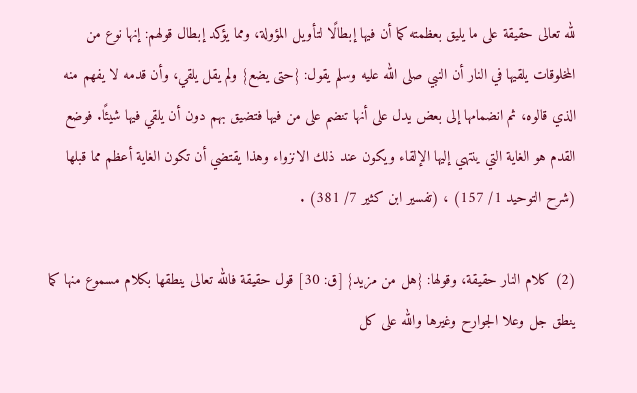لله تعالى حقيقة على ما يليق بعظمته كما أن فيها إبطالًا لتأويل المؤولة، ومما يؤكد إبطال قولهم: إنها نوع من المخلوقات يلقيها في النار أن النبي صلى الله عليه وسلم يقول: {حتى يضع} ولم يقل يلقي، وأن قدمه لا يفهم منه الذي قالوه، ثم انضمامها إلى بعض يدل على أنها تنضم على من فيها فتضيق بهم دون أن يلقي فيها شيئًا. فوضع القدم هو الغاية التي ينتهي إليها الإلقاء ويكون عند ذلك الانزواء وهذا يقتضي أن تكون الغاية أعظم مما قبلها (شرح التوحيد 1/ 157) ، (تفسير ابن كثير 7/ 381) .

(2) كلام النار حقيقة، وقولها: {هل من مزيد} [ق: 30] قول حقيقة فالله تعالى ينطقها بكلام مسموع منها كما ينطق جل وعلا الجوارح وغيرها والله على كل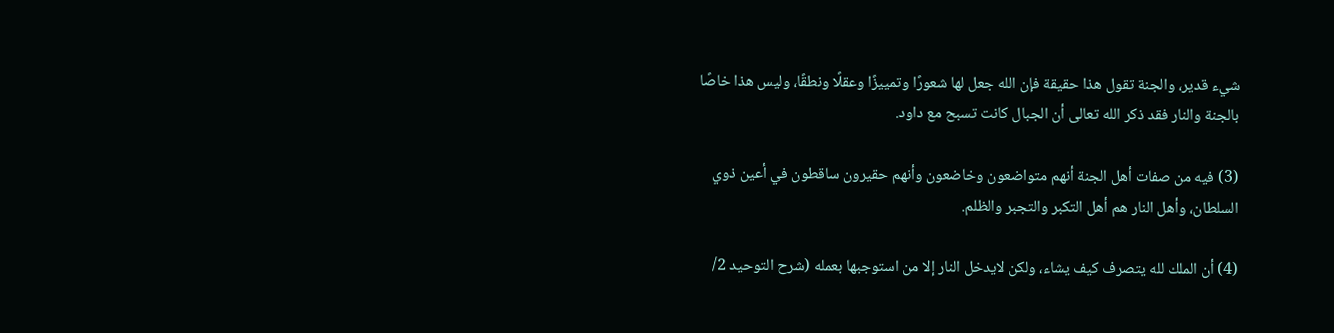شيء قدير، والجنة تقول هذا حقيقة فإن الله جعل لها شعورًا وتمييزًا وعقلًا ونطقًا، وليس هذا خاصًا بالجنة والنار فقد ذكر الله تعالى أن الجبال كانت تسبح مع داود.

(3) فيه من صفات أهل الجنة أنهم متواضعون وخاضعون وأنهم حقيرون ساقطون في أعين ذوي السلطان، وأهل النار هم أهل التكبر والتجبر والظلم.

(4) أن الملك لله يتصرف كيف يشاء، ولكن لايدخل النار إلا من استوجبها بعمله (شرح التوحيد 2/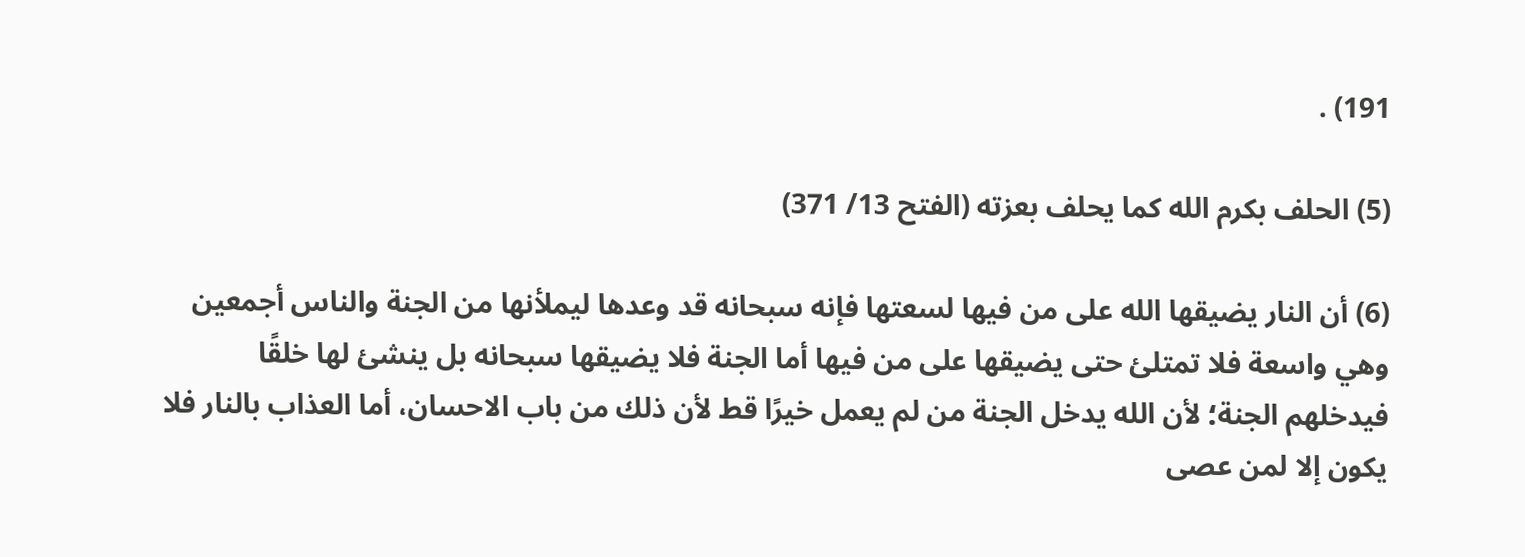191) .

(5) الحلف بكرم الله كما يحلف بعزته (الفتح 13/ 371)

(6) أن النار يضيقها الله على من فيها لسعتها فإنه سبحانه قد وعدها ليملأنها من الجنة والناس أجمعين وهي واسعة فلا تمتلئ حتى يضيقها على من فيها أما الجنة فلا يضيقها سبحانه بل ينشئ لها خلقًا فيدخلهم الجنة؛ لأن الله يدخل الجنة من لم يعمل خيرًا قط لأن ذلك من باب الاحسان، أما العذاب بالنار فلا يكون إلا لمن عصى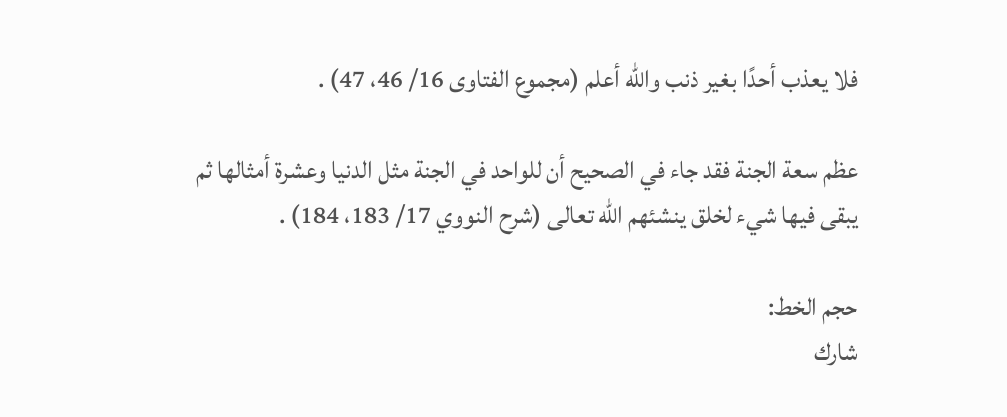فلا يعذب أحدًا بغير ذنب والله أعلم (مجموع الفتاوى 16/ 46، 47) .

عظم سعة الجنة فقد جاء في الصحيح أن للواحد في الجنة مثل الدنيا وعشرة أمثالها ثم يبقى فيها شيء لخلق ينشئهم الله تعالى (شرح النووي 17/ 183، 184) .

حجم الخط:
شارك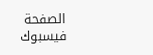الصفحة
فيسبوك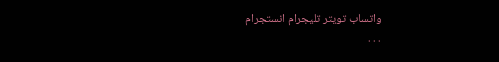واتساب تويتر تليجرام انستجرام
. . .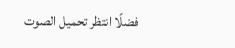فضلًا انتظر تحميل الصوت